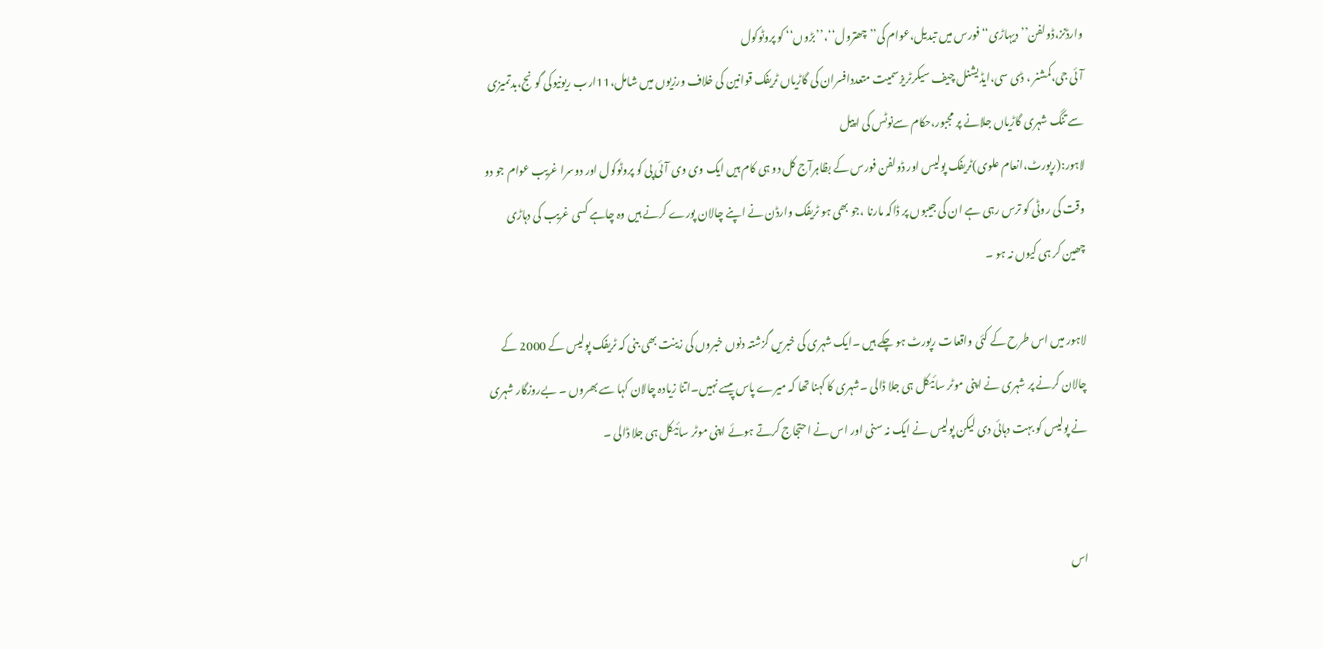وارڈنز،ڈولفن’’ دیہاڑی‘‘ فورس میں تبدیل،عوام کی’’ چھترول‘‘،’’بڑوں‘‘ کو پروٹوکول
آئی جی،کمشنر ، ڈی سی،ایڈیشنل چیف سیکرٹریزسمیت متعددافسران کی گاڑیاں ٹریفک قوانین کی خلاف ورزیوں میں شامل،11ارب ریونیوکی گونج،بدتمیزی سے تنگ شہری گاڑیاں جلانے پر مجبور،حکام سےنوٹس کی اپیل
لاہور:(رپورٹ،انعام علوی)ٹریفک پولیس اور ڈولفن فورس کے بظاہرآج کل دو ہی کام ہیں ایک وی وی آئی پی کو پروٹوکول اور دوسرا غریب عوام جو دو وقت کی روٹی کو ترس رہی ہے ان کی جیبوں پر ڈاکہ مارنا ،جو بھی ہو ٹریفک وارڈن نے اپنے چالان پورے کرنے ہیں وہ چاہے کسی غریب کی دہاڑی چھین کر ہی کیوں نہ ہو ۔

لاہور میں اس طرح کے کئی واقعات رپورٹ ہو چکے ہیں ۔ایک شہری کی خبریں گزشتہ دنوں خبروں کی زینت بھی بنی کہ ٹریفک پولیس کے 2000 کے چالان کرنے پر شہری نے اپنی موٹر سائیکل ہی جلا ڈالی ۔شہری کا کہنا تھا کہ میرے پاس پیسے نہیں۔اتنا زیادہ چالان کہا سے بھروں ۔ بےروزگار شہری نے پولیس کو بہت دہائی دی لیکن پولیس نے ایک نہ سنی اور اس نے احتجاج کرتے ہوئے اپنی موٹر سائیکل ہی جلا ڈالی ۔


اس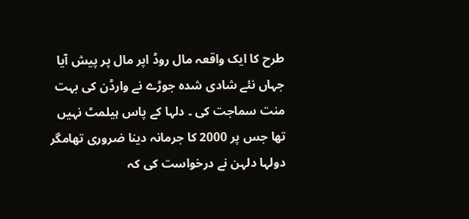طرح کا ایک واقعہ مال روڈ اپر مال پر پیش آیا جہاں نئے شادی شدہ جوڑے نے وارڈن کی بہت منت سماجت کی ۔ دلہا کے پاس ہیلمٹ نہیں تھا جس پر 2000 کا جرمانہ دینا ضروری تھامگر دولہا دلہن نے درخواست کی کہ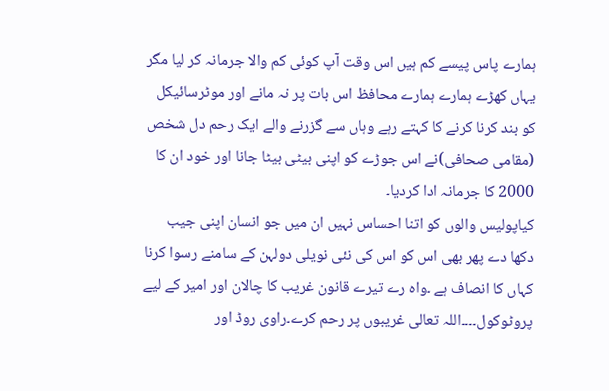ہمارے پاس پیسے کم ہیں اس وقت آپ کوئی کم والا جرمانہ کر لیا مگر یہاں کھڑے ہمارے ہمارے محافظ اس بات پر نہ مانے اور موٹرسائیکل کو بند کرنا کرنے کا کہتے رہے وہاں سے گزرنے والے ایک رحم دل شخص (مقامی صحافی)نے اس جوڑے کو اپنی بیٹی بیٹا جانا اور خود ان کا 2000 کا جرمانہ ادا کردیا۔
کیاپولیس والوں کو اتنا احساس نہیں ان میں جو انسان اپنی جیب دکھا دے پھر بھی اس کو اس کی نئی نویلی دولہن کے سامنے رسوا کرنا کہاں کا انصاف ہے ۔واہ رے تیرے قانون غریب کا چالان اور امیر کے لیے پروٹوکول۔۔۔۔اللہ تعالی غریبوں پر رحم کرے۔راوی روڈ اور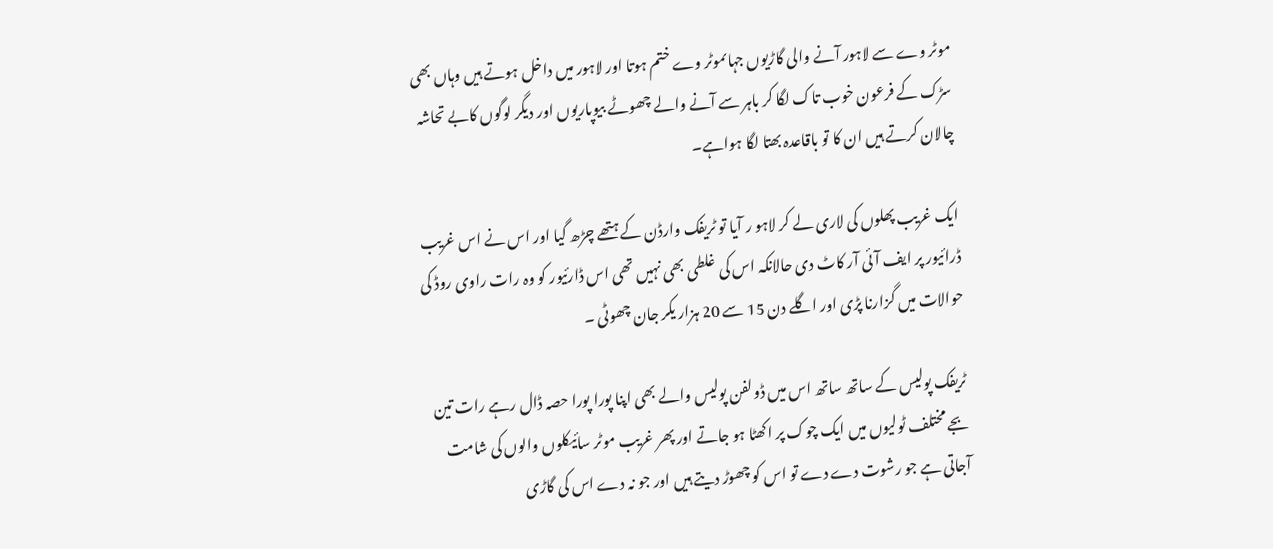موٹر وے سے لاہور آنے والی گاڑیوں جہاںموٹر وے ختم ہوتا اور لاہور میں داخل ہوتے ہیں وہاں بھی سڑک کے فرعون خوب تاک لگا کر باہر سے آنے والے چھوٹے بیوپاریوں اور دیگر لوگوں کابے تحاشہ چالان کرتے ہیں ان کا تو باقاعدہ بھتا لگا ہواہے۔

ایک غریب پھلوں کی لاری لے کر لاہو ر آیا تو ٹریفک وارڈن کے ہتھے چڑھ گیا اور اس نے اس غریب ڈرائیور پر ایف آئی آر کاٹ دی حالانکہ اس کی غلطی بھی نہیں تھی اس ڈارئیور کو وہ رات راوی روڈ کی حوالات میں گزارنا پڑی اور اگلے دن 15 سے 20 ہزار یکر جان چھوٹی ۔

ٹریفک پولیس کے ساتھ ساتھ اس میں ڈولفن پولیس والے بھی اپنا پورا پورا حصہ ڈال رہے رات تین بجے مختلف ٹولیوں میں ایک چوک پر اکھٹا ہو جاتے اور پھر غریب موٹر سائیکلوں والوں کی شامت آجاتی ہے جو رشوت دے دے تو اس کو چھوڑ دیتے ہیں اور جو نہ دے اس کی گاڑی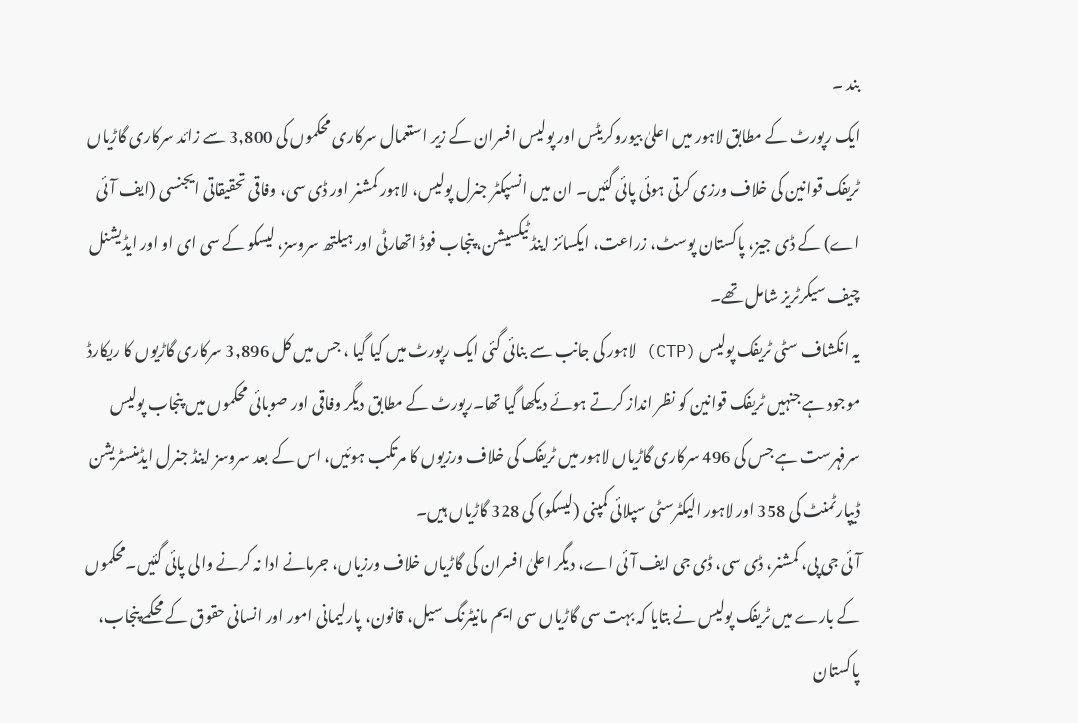بند ۔
ایک رپورٹ کے مطابق لاہور میں اعلیٰ بیوروکریٹس اور پولیس افسران کے زیر استعمال سرکاری محکموں کی 3,800 سے زائد سرکاری گاڑیاں ٹریفک قوانین کی خلاف ورزی کرتی ہوئی پائی گئیں۔ ان میں انسپکٹر جنرل پولیس، لاہور کمشنر اور ڈی سی، وفاقی تحقیقاتی ایجنسی (ایف آئی اے) کے ڈی جیز، پاکستان پوسٹ، زراعت، ایکسائز اینڈ ٹیکسیشن، پنجاب فوڈ اتھارٹی اور ہیلتھ سروسز، لیسکو کے سی ای او اور ایڈیشنل چیف سیکرٹریز شامل تھے۔
یہ انکشاف سٹی ٹریفک پولیس (CTP) لاہور کی جانب سے بنائی گئی ایک رپورٹ میں کیا گیا ، جس میں کل 3,896 سرکاری گاڑیوں کا ریکارڈ موجود ہے جنہیں ٹریفک قوانین کو نظر انداز کرتے ہوئے دیکھا گیا تھا۔رپورٹ کے مطابق دیگر وفاقی اور صوبائی محکموں میں پنجاب پولیس سرفہرست ہے جس کی 496 سرکاری گاڑیاں لاہور میں ٹریفک کی خلاف ورزیوں کا مرتکب ہوئیں، اس کے بعد سروسز اینڈ جنرل ایڈمنسٹریشن ڈیپارٹمنٹ کی 358 اور لاہور الیکٹرسٹی سپلائی کمپنی (لیسکو) کی 328 گاڑیاں ہیں۔
آئی جی پی، کمشنر، ڈی سی، ڈی جی ایف آئی اے، دیگر اعلیٰ افسران کی گاڑیاں خلاف ورزیاں، جرمانے ادا نہ کرنے والی پائی گئیں۔محکموں کے بارے میں ٹریفک پولیس نے بتایا کہ بہت سی گاڑیاں سی ایم مانیٹرنگ سیل، قانون، پارلیمانی امور اور انسانی حقوق کے محکمے پنجاب، پاکستان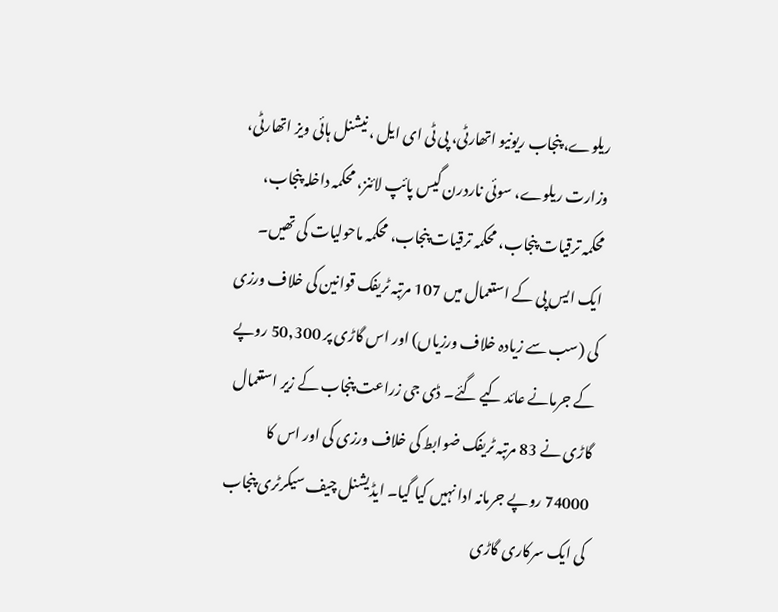ریلوے، پنجاب ریونیو اتھارٹی، پی ٹی ای ایل ، نیشنل ہائی ویز اتھارٹی، وزارت ریلوے، سوئی ناردرن گیس پائپ لائنز، محکمہ داخلہ پنجاب، محکمہ ترقیات پنجاب، محکمہ ترقیات پنجاب، محکمہ ماحولیات کی تھیں۔
ایک ایس پی کے استعمال میں 107 مرتبہ ٹریفک قوانین کی خلاف ورزی کی (سب سے زیادہ خلاف ورزیاں) اور اس گاڑی پر 50,300 روپے کے جرمانے عائد کیے گئے۔ ڈی جی زراعت پنجاب کے زیر استعمال گاڑی نے 83 مرتبہ ٹریفک ضوابط کی خلاف ورزی کی اور اس کا 74000 روپے جرمانہ ادا نہیں کیا گیا۔ ایڈیشنل چیف سیکرٹری پنجاب کی ایک سرکاری گاڑی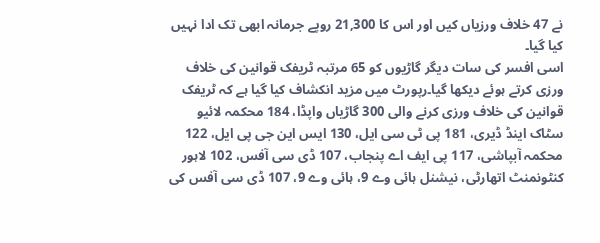نے 47 خلاف ورزیاں کیں اور اس کا 21,300 روپے جرمانہ ابھی تک ادا نہیں کیا گیا۔
اسی افسر کی سات دیگر گاڑیوں کو 65 مرتبہ ٹریفک قوانین کی خلاف ورزی کرتے ہوئے دیکھا گیا۔رپورٹ میں مزید انکشاف کیا گیا ہے کہ ٹریفک قوانین کی خلاف ورزی کرنے والی 300 گاڑیاں واپڈا، 184 محکمہ لائیو سٹاک اینڈ ڈیری، 181 پی ٹی سی ایل، 130 ایس این جی پی ایل، 122 محکمہ آبپاشی، 117 پی ایف اے پنجاب، 107 ڈی سی آفس، 102 لاہور کنٹونمنٹ اتھارٹی، نیشنل ہائی وے 9، ہائی وے 9، 107 ڈی سی آفس کی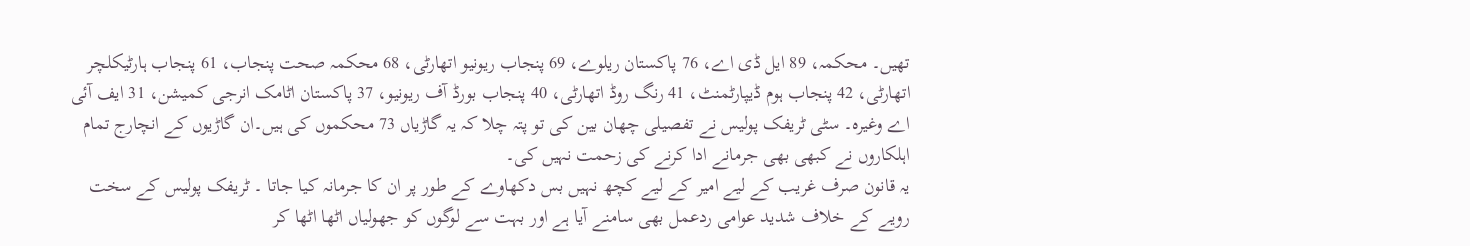تھیں۔ محکمہ، 89 ایل ڈی اے، 76 پاکستان ریلوے، 69 پنجاب ریونیو اتھارٹی، 68 محکمہ صحت پنجاب، 61 پنجاب ہارٹیکلچر اتھارٹی، 42 پنجاب ہوم ڈیپارٹمنٹ، 41 رنگ روڈ اتھارٹی، 40 پنجاب بورڈ آف ریونیو، 37 پاکستان اٹامک انرجی کمیشن، 31 ایف آئی اے وغیرہ۔ سٹی ٹریفک پولیس نے تفصیلی چھان بین کی تو پتہ چلا کہ یہ گاڑیاں 73 محکموں کی ہیں۔ان گاڑیوں کے انچارج تمام اہلکاروں نے کبھی بھی جرمانے ادا کرنے کی زحمت نہیں کی۔
یہ قانون صرف غریب کے لیے امیر کے لیے کچھ نہیں بس دکھاوے کے طور پر ان کا جرمانہ کیا جاتا ۔ ٹریفک پولیس کے سخت رویے کے خلاف شدید عوامی ردعمل بھی سامنے آیا ہے اور بہت سے لوگوں کو جھولیاں اٹھا اٹھا کر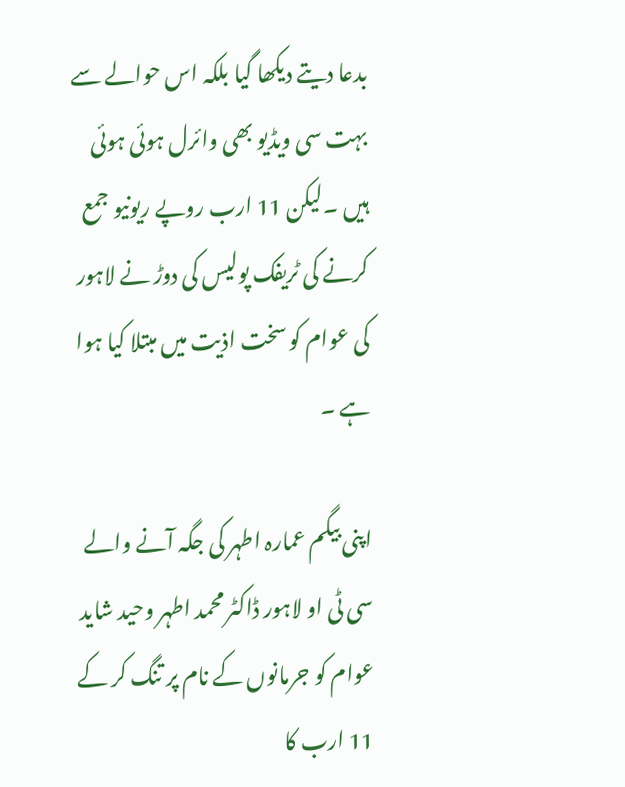بدعا دیتے دیکھا گیا بلکہ اس حوالے سے بہت سی ویڈیو بھی وائرل ہوئی ہوئی ہیں ۔لیکن 11 ارب روپے ریونیو جمع کرنے کی ٹریفک پولیس کی دوڑ نے لاہور کی عوام کو سخت اذیت میں مبتلا کیا ہوا ہے ۔

اپنی بیگم عمارہ اطہر کی جگہ آنے والے سی ٹی او لاہور ڈاکٹر محمد اطہر وحید شاید عوام کو جرمانوں کے نام پر تنگ کر کے 11 ارب کا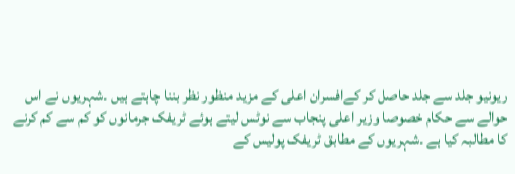ریونیو جلد سے جلد حاصل کر کےافسران اعلی کے مزید منظور نظر بننا چاہتے ہیں ۔شہریوں نے اس حوالے سے حکام خصوصا وزیر اعلی پنجاب سے نوٹس لیتے ہوئے ٹریفک جرمانوں کو کم سے کم کرنے کا مطالبہ کیا ہے ۔شہریوں کے مطابق ٹریفک پولیس کے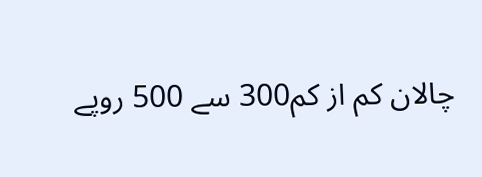چالان کم از کم300 سے 500 روپے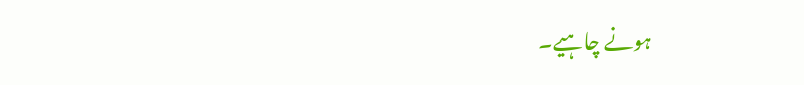ہونے چاہیے۔